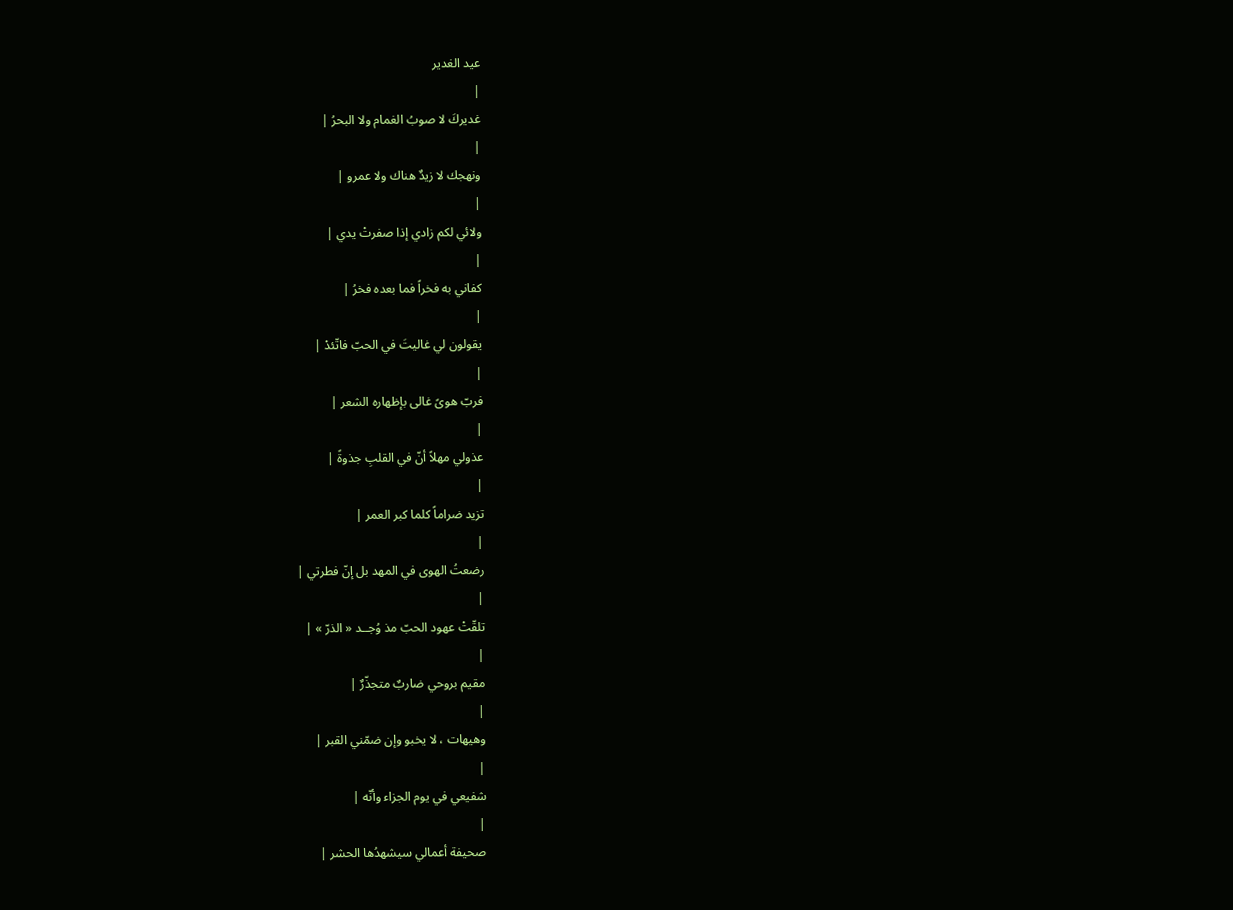عيد الغدير
|
غديركَ لا صوبُ الغمام ولا البحرُ |
|
ونهجك لا زيدٌ هناك ولا عمرو |
|
ولائي لكم زادي إذا صفرتْ يدي |
|
كفاني به فخراً فما بعده فخرُ |
|
يقولون لي غاليتَ في الحبّ فاتّئدْ |
|
فربّ هوىً غالى بإظهاره الشعر |
|
عذولي مهلاً أنّ في القلبِ جذوةً |
|
تزيد ضراماً كلما كبر العمر |
|
رضعتُ الهوى في المهد بل إنّ فطرتي |
|
تلقّتْ عهود الحبّ مذ وُجــد « الذرّ » |
|
مقيم بروحي ضاربٌ متجذّرٌ |
|
وهيهات ، لا يخبو وإن ضمّني القبر |
|
شفيعي في يوم الجزاء وأنّه |
|
صحيفة أعمالي سيشهدُها الحشر |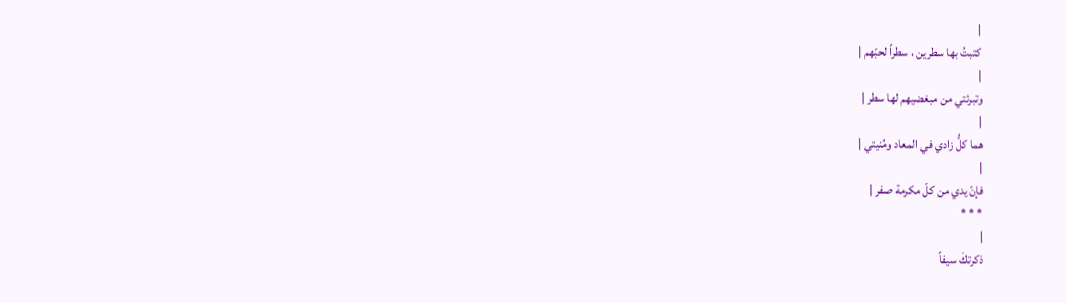|
كتبتُ بها سطرين ، سطراً لحبّهم |
|
وتبرئتي من مبغضيهم لها سطر |
|
هما كلُّ زادي في المعاد ومُنيتي |
|
فإنّ يدي من كلّ مكرمة صفر |
* * *
|
ذكرتكَ سيفاً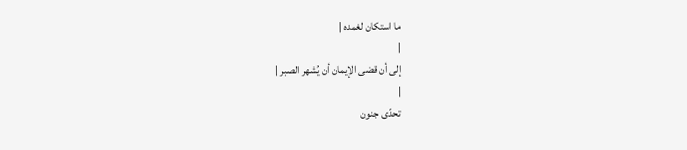ما استكان لغمده |
|
إلى أن قضى الإيمان أن يُشهر الصبر |
|
تحدّى جنون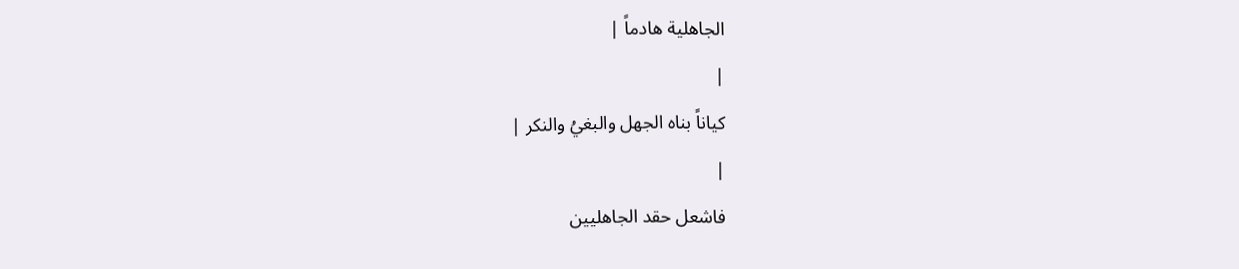الجاهلية هادماً |
|
كياناً بناه الجهل والبغيُ والنكر |
|
فاشعل حقد الجاهليين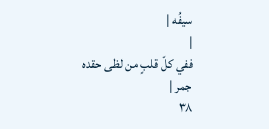سيفُه |
|
ففي كلّ قلبٍ من لظى حقده جمر |
٣٨